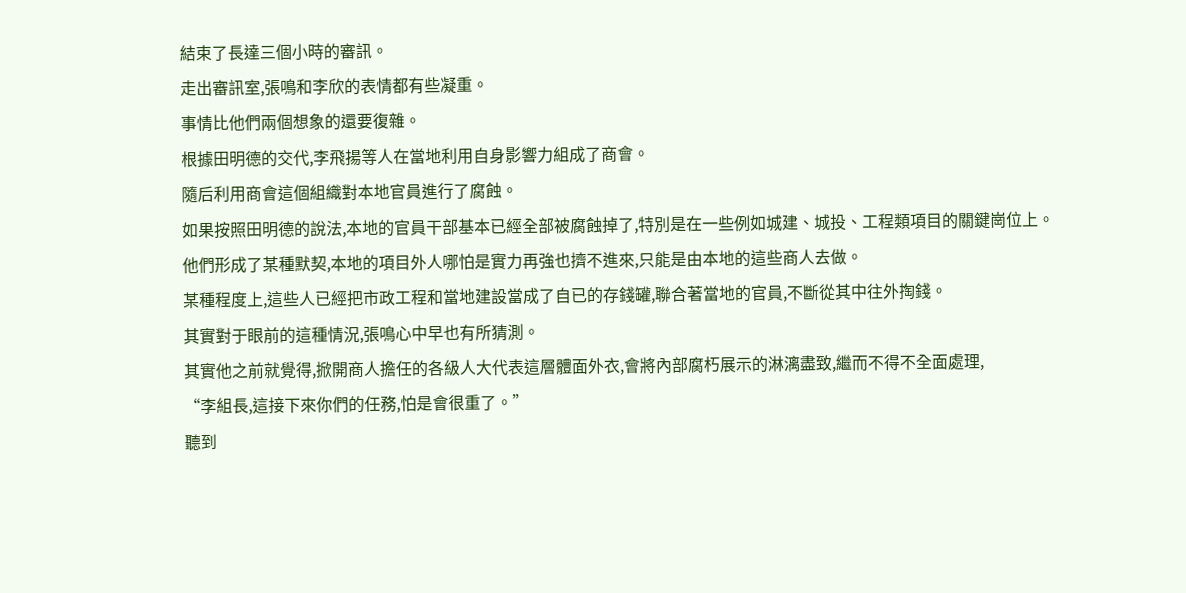結束了長達三個小時的審訊。
走出審訊室,張鳴和李欣的表情都有些凝重。
事情比他們兩個想象的還要復雜。
根據田明德的交代,李飛揚等人在當地利用自身影響力組成了商會。
隨后利用商會這個組織對本地官員進行了腐蝕。
如果按照田明德的說法,本地的官員干部基本已經全部被腐蝕掉了,特別是在一些例如城建、城投、工程類項目的關鍵崗位上。
他們形成了某種默契,本地的項目外人哪怕是實力再強也擠不進來,只能是由本地的這些商人去做。
某種程度上,這些人已經把市政工程和當地建設當成了自已的存錢罐,聯合著當地的官員,不斷從其中往外掏錢。
其實對于眼前的這種情況,張鳴心中早也有所猜測。
其實他之前就覺得,掀開商人擔任的各級人大代表這層體面外衣,會將內部腐朽展示的淋漓盡致,繼而不得不全面處理,
“李組長,這接下來你們的任務,怕是會很重了。”
聽到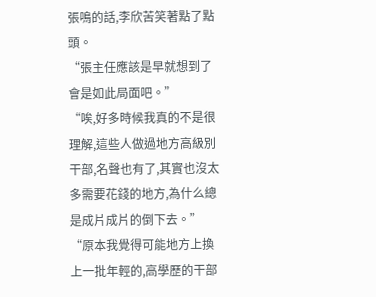張鳴的話,李欣苦笑著點了點頭。
“張主任應該是早就想到了會是如此局面吧。”
“唉,好多時候我真的不是很理解,這些人做過地方高級別干部,名聲也有了,其實也沒太多需要花錢的地方,為什么總是成片成片的倒下去。”
“原本我覺得可能地方上換上一批年輕的,高學歷的干部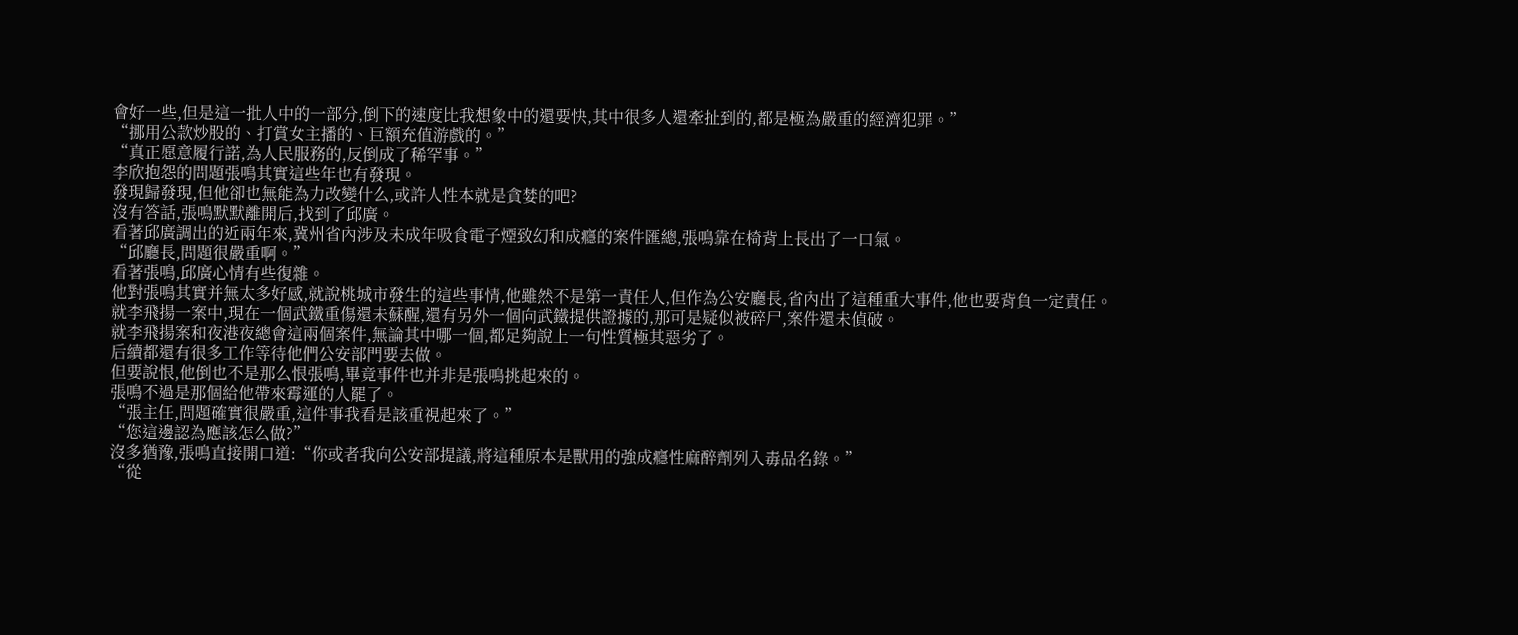會好一些,但是這一批人中的一部分,倒下的速度比我想象中的還要快,其中很多人還牽扯到的,都是極為嚴重的經濟犯罪。”
“挪用公款炒股的、打賞女主播的、巨額充值游戲的。”
“真正愿意履行諾,為人民服務的,反倒成了稀罕事。”
李欣抱怨的問題張鳴其實這些年也有發現。
發現歸發現,但他卻也無能為力改變什么,或許人性本就是貪婪的吧?
沒有答話,張鳴默默離開后,找到了邱廣。
看著邱廣調出的近兩年來,冀州省內涉及未成年吸食電子煙致幻和成癮的案件匯總,張鳴靠在椅背上長出了一口氣。
“邱廳長,問題很嚴重啊。”
看著張鳴,邱廣心情有些復雜。
他對張鳴其實并無太多好感,就說桃城市發生的這些事情,他雖然不是第一責任人,但作為公安廳長,省內出了這種重大事件,他也要背負一定責任。
就李飛揚一案中,現在一個武鐵重傷還未蘇醒,還有另外一個向武鐵提供證據的,那可是疑似被碎尸,案件還未偵破。
就李飛揚案和夜港夜總會這兩個案件,無論其中哪一個,都足夠說上一句性質極其惡劣了。
后續都還有很多工作等待他們公安部門要去做。
但要說恨,他倒也不是那么恨張鳴,畢竟事件也并非是張鳴挑起來的。
張鳴不過是那個給他帶來霉運的人罷了。
“張主任,問題確實很嚴重,這件事我看是該重視起來了。”
“您這邊認為應該怎么做?”
沒多猶豫,張鳴直接開口道:“你或者我向公安部提議,將這種原本是獸用的強成癮性麻醉劑列入毒品名錄。”
“從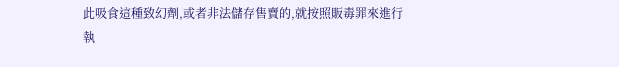此吸食這種致幻劑,或者非法儲存售賣的,就按照販毒罪來進行執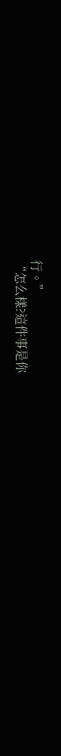行。”
“怎么樣?這件事是你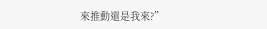來推動還是我來?”